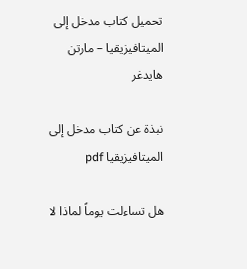تحميل كتاب مدخل إلى الميتافيزيقيا – مارتن هايدغر

نبذة عن كتاب مدخل إلى الميتافيزيقيا pdf

هل تساءلت يوماً لماذا لا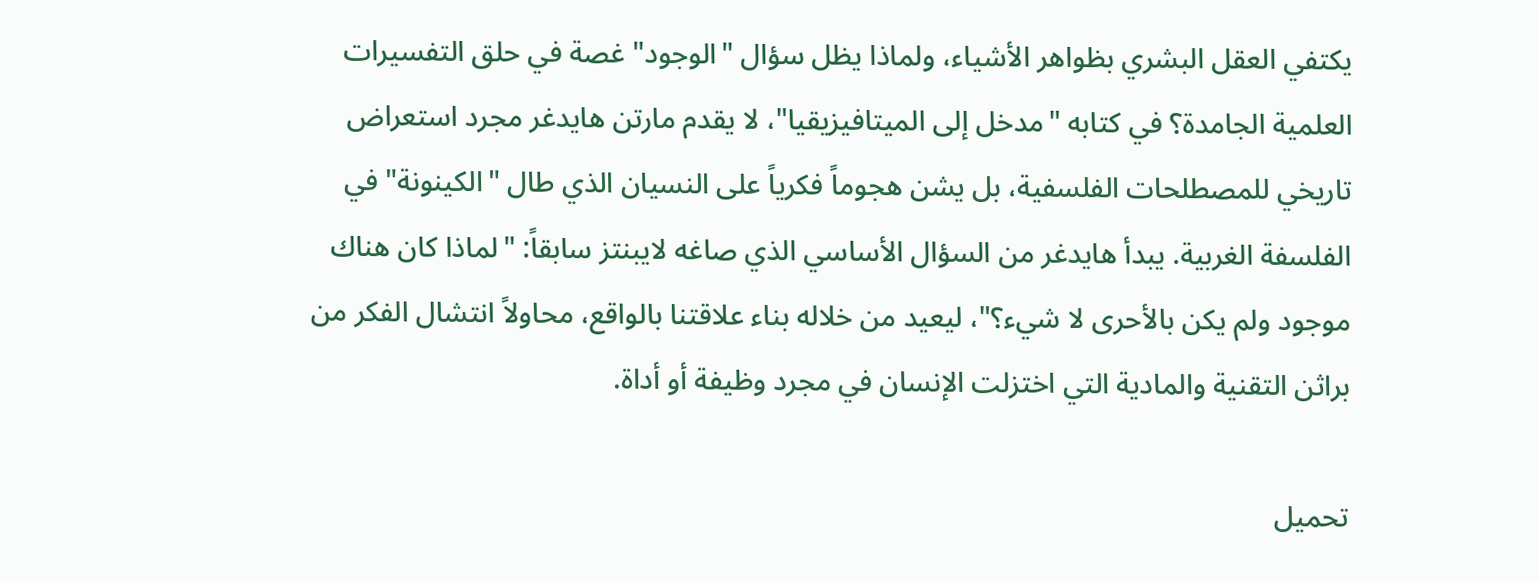يكتفي العقل البشري بظواهر الأشياء، ولماذا يظل سؤال "الوجود" غصة في حلق التفسيرات العلمية الجامدة؟ في كتابه "مدخل إلى الميتافيزيقيا"، لا يقدم مارتن هايدغر مجرد استعراض تاريخي للمصطلحات الفلسفية، بل يشن هجوماً فكرياً على النسيان الذي طال "الكينونة" في الفلسفة الغربية. يبدأ هايدغر من السؤال الأساسي الذي صاغه لايبنتز سابقاً: "لماذا كان هناك موجود ولم يكن بالأحرى لا شيء؟"، ليعيد من خلاله بناء علاقتنا بالواقع، محاولاً انتشال الفكر من براثن التقنية والمادية التي اختزلت الإنسان في مجرد وظيفة أو أداة.

تحميل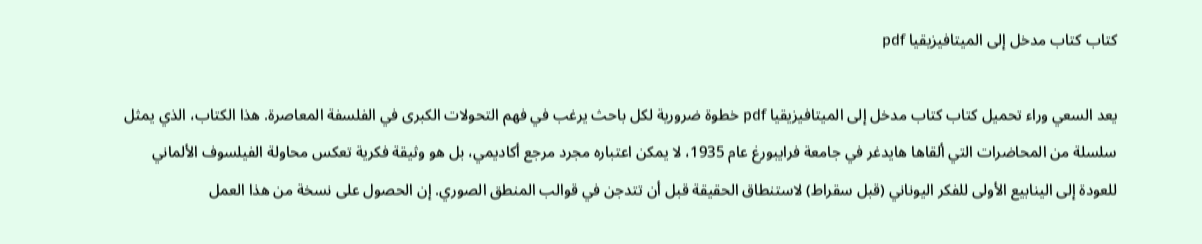كتاب كتاب مدخل إلى الميتافيزيقيا pdf

يعد السعي وراء تحميل كتاب كتاب مدخل إلى الميتافيزيقيا pdf خطوة ضرورية لكل باحث يرغب في فهم التحولات الكبرى في الفلسفة المعاصرة. هذا الكتاب، الذي يمثل سلسلة من المحاضرات التي ألقاها هايدغر في جامعة فرايبورغ عام 1935، لا يمكن اعتباره مجرد مرجع أكاديمي، بل هو وثيقة فكرية تعكس محاولة الفيلسوف الألماني للعودة إلى الينابيع الأولى للفكر اليوناني (قبل سقراط) لاستنطاق الحقيقة قبل أن تتدجن في قوالب المنطق الصوري. إن الحصول على نسخة من هذا العمل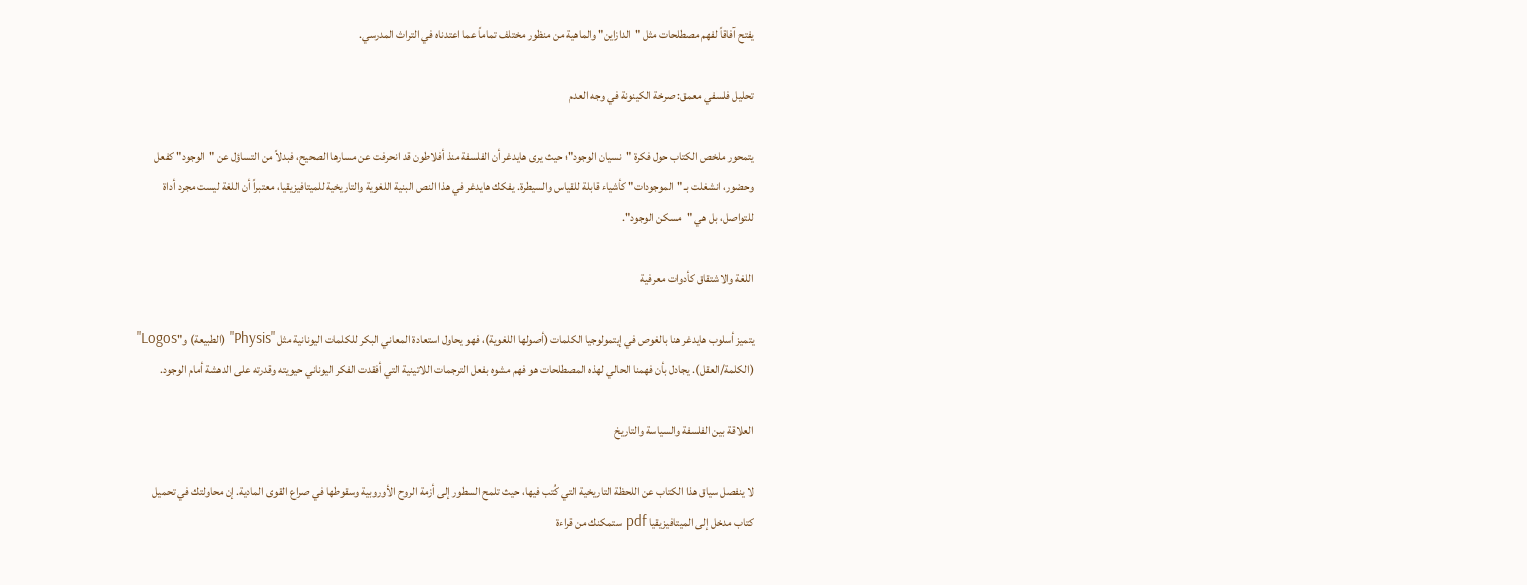يفتح آفاقاً لفهم مصطلحات مثل "الدازاين" والماهية من منظور مختلف تماماً عما اعتدناه في التراث المدرسي.

تحليل فلسفي معمق: صرخة الكينونة في وجه العدم

يتمحور ملخص الكتاب حول فكرة "نسيان الوجود"؛ حيث يرى هايدغر أن الفلسفة منذ أفلاطون قد انحرفت عن مسارها الصحيح، فبدلاً من التساؤل عن "الوجود" كفعل وحضور، انشغلت بـ "الموجودات" كأشياء قابلة للقياس والسيطرة. يفكك هايدغر في هذا النص البنية اللغوية والتاريخية للميتافيزيقيا، معتبراً أن اللغة ليست مجرد أداة للتواصل، بل هي "مسكن الوجود".

اللغة والاشتقاق كأدوات معرفية

يتميز أسلوب هايدغر هنا بالغوص في إيتمولوجيا الكلمات (أصولها اللغوية)، فهو يحاول استعادة المعاني البكر للكلمات اليونانية مثل "Physis" (الطبيعة) و"Logos" (الكلمة/العقل). يجادل بأن فهمنا الحالي لهذه المصطلحات هو فهم مشوه بفعل الترجمات اللاتينية التي أفقدت الفكر اليوناني حيويته وقدرته على الدهشة أمام الوجود.

العلاقة بين الفلسفة والسياسة والتاريخ

لا ينفصل سياق هذا الكتاب عن اللحظة التاريخية التي كُتب فيها، حيث تلمح السطور إلى أزمة الروح الأوروبية وسقوطها في صراع القوى المادية. إن محاولتك في تحميل كتاب مدخل إلى الميتافيزيقيا pdf ستمكنك من قراءة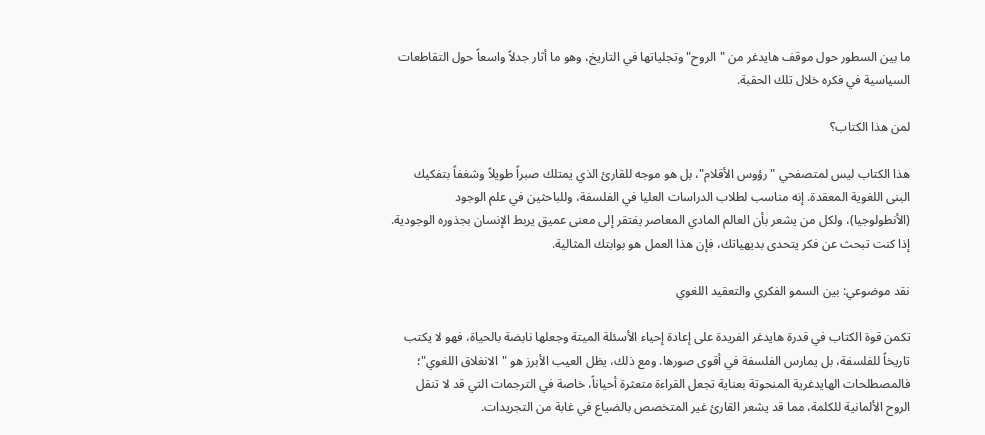ما بين السطور حول موقف هايدغر من "الروح" وتجلياتها في التاريخ، وهو ما أثار جدلاً واسعاً حول التقاطعات السياسية في فكره خلال تلك الحقبة.

لمن هذا الكتاب؟

هذا الكتاب ليس لمتصفحي "رؤوس الأقلام"، بل هو موجه للقارئ الذي يمتلك صبراً طويلاً وشغفاً بتفكيك البنى اللغوية المعقدة. إنه مناسب لطلاب الدراسات العليا في الفلسفة، وللباحثين في علم الوجود (الأنطولوجيا)، ولكل من يشعر بأن العالم المادي المعاصر يفتقر إلى معنى عميق يربط الإنسان بجذوره الوجودية. إذا كنت تبحث عن فكر يتحدى بديهياتك، فإن هذا العمل هو بوابتك المثالية.

نقد موضوعي: بين السمو الفكري والتعقيد اللغوي

تكمن قوة الكتاب في قدرة هايدغر الفريدة على إعادة إحياء الأسئلة الميتة وجعلها نابضة بالحياة، فهو لا يكتب تاريخاً للفلسفة، بل يمارس الفلسفة في أقوى صورها. ومع ذلك، يظل العيب الأبرز هو "الانغلاق اللغوي"؛ فالمصطلحات الهايدغرية المنحوتة بعناية تجعل القراءة متعثرة أحياناً، خاصة في الترجمات التي قد لا تنقل الروح الألمانية للكلمة، مما قد يشعر القارئ غير المتخصص بالضياع في غابة من التجريدات.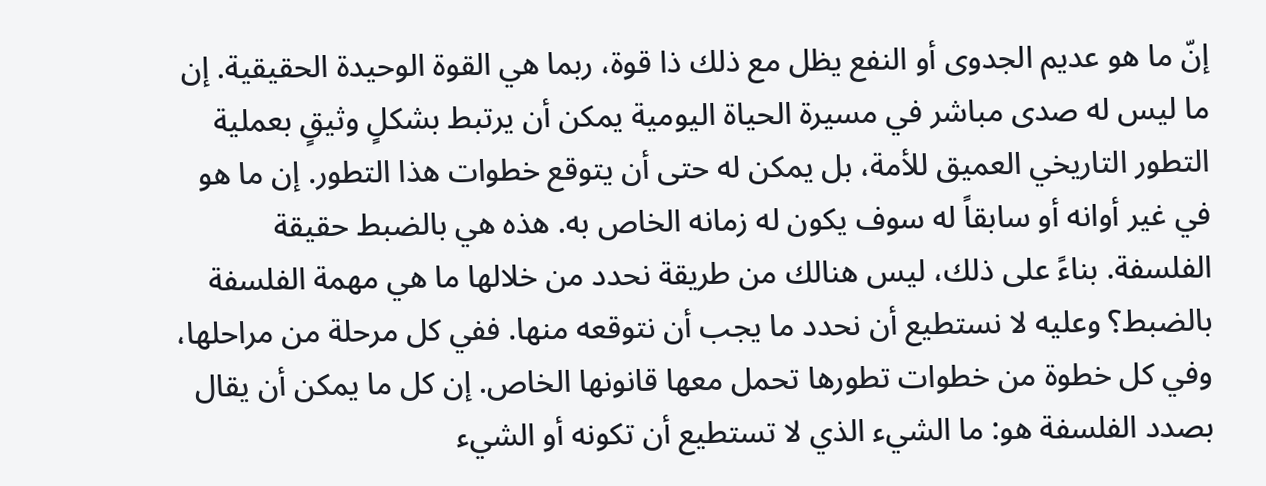إنّ ما هو عديم الجدوى أو النفع يظل مع ذلك ذا قوة، ربما هي القوة الوحيدة الحقيقية. إن ما ليس له صدى مباشر في مسيرة الحياة اليومية يمكن أن يرتبط بشكلٍ وثيقٍ بعملية التطور التاريخي العميق للأمة، بل يمكن له حتى أن يتوقع خطوات هذا التطور. إن ما هو في غير أوانه أو سابقاً له سوف يكون له زمانه الخاص به. هذه هي بالضبط حقيقة الفلسفة. بناءً على ذلك، ليس هنالك من طريقة نحدد من خلالها ما هي مهمة الفلسفة بالضبط؟ وعليه لا نستطيع أن نحدد ما يجب أن نتوقعه منها. ففي كل مرحلة من مراحلها، وفي كل خطوة من خطوات تطورها تحمل معها قانونها الخاص. إن كل ما يمكن أن يقال بصدد الفلسفة هو: ما الشيء الذي لا تستطيع أن تكونه أو الشيء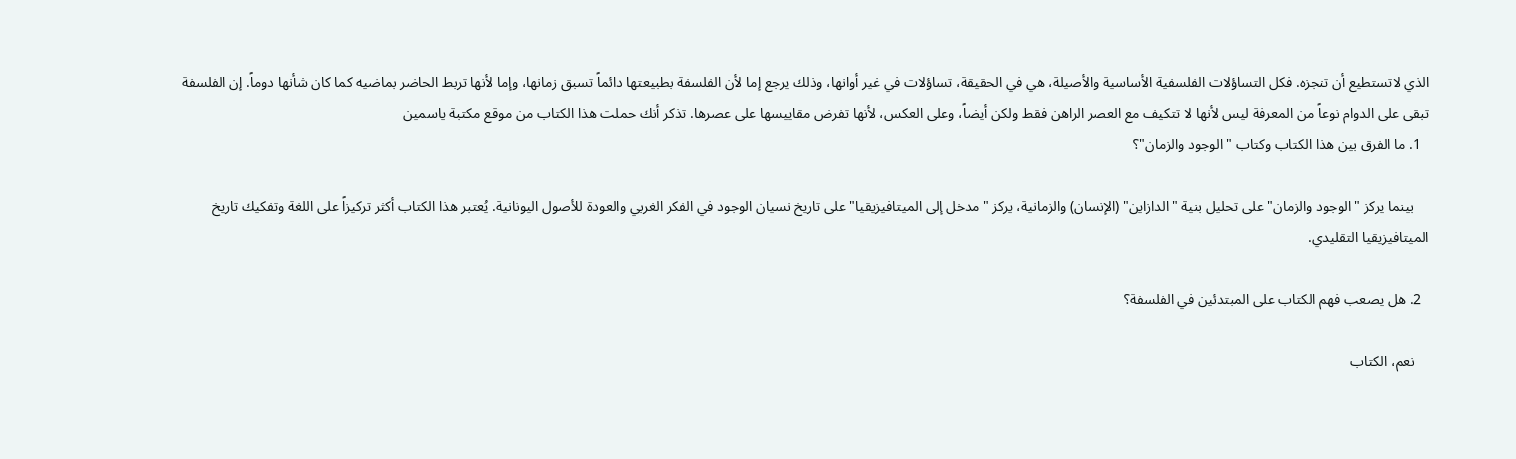الذي لاتستطيع أن تنجزه. فكل التساؤلات الفلسفية الأساسية والأصيلة، هي في الحقيقة، تساؤلات في غير أوانها، وذلك يرجع إما لأن الفلسفة بطبيعتها دائماً تسبق زمانها، وإما لأنها تربط الحاضر بماضيه كما كان شأنها دوماً. إن الفلسفة تبقى على الدوام نوعاً من المعرفة ليس لأنها لا تتكيف مع العصر الراهن فقط ولكن أيضاً، وعلى العكس، لأنها تفرض مقاييسها على عصرها. تذكر أنك حملت هذا الكتاب من موقع مكتبة ياسمين
  1. ما الفرق بين هذا الكتاب وكتاب "الوجود والزمان"؟

    بينما يركز "الوجود والزمان" على تحليل بنية "الدازاين" (الإنسان) والزمانية، يركز "مدخل إلى الميتافيزيقيا" على تاريخ نسيان الوجود في الفكر الغربي والعودة للأصول اليونانية. يُعتبر هذا الكتاب أكثر تركيزاً على اللغة وتفكيك تاريخ الميتافيزيقيا التقليدي.

  2. هل يصعب فهم الكتاب على المبتدئين في الفلسفة؟

    نعم، الكتاب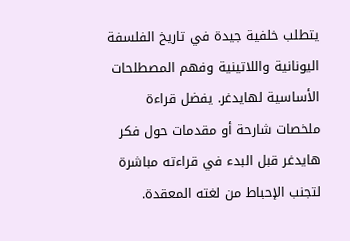يتطلب خلفية جيدة في تاريخ الفلسفة اليونانية واللاتينية وفهم المصطلحات الأساسية لهايدغر. يفضل قراءة ملخصات شارحة أو مقدمات حول فكر هايدغر قبل البدء في قراءته مباشرة لتجنب الإحباط من لغته المعقدة.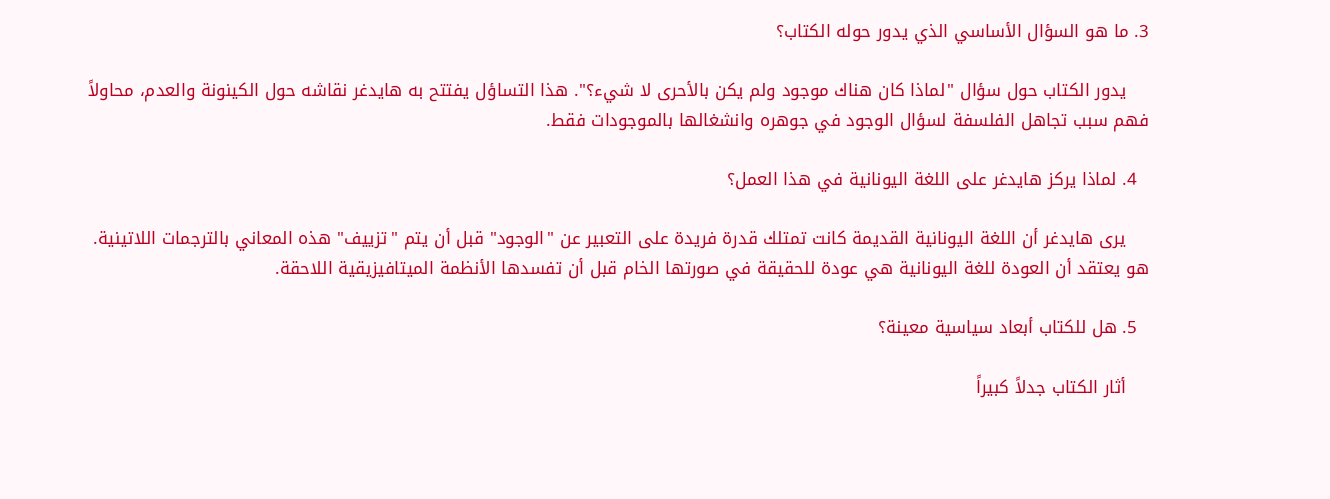3. ما هو السؤال الأساسي الذي يدور حوله الكتاب؟

    يدور الكتاب حول سؤال "لماذا كان هناك موجود ولم يكن بالأحرى لا شيء؟". هذا التساؤل يفتتح به هايدغر نقاشه حول الكينونة والعدم، محاولاً فهم سبب تجاهل الفلسفة لسؤال الوجود في جوهره وانشغالها بالموجودات فقط.

  4. لماذا يركز هايدغر على اللغة اليونانية في هذا العمل؟

    يرى هايدغر أن اللغة اليونانية القديمة كانت تمتلك قدرة فريدة على التعبير عن "الوجود" قبل أن يتم "تزييف" هذه المعاني بالترجمات اللاتينية. هو يعتقد أن العودة للغة اليونانية هي عودة للحقيقة في صورتها الخام قبل أن تفسدها الأنظمة الميتافيزيقية اللاحقة.

  5. هل للكتاب أبعاد سياسية معينة؟

    أثار الكتاب جدلاً كبيراً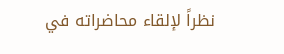نظراً لإلقاء محاضراته في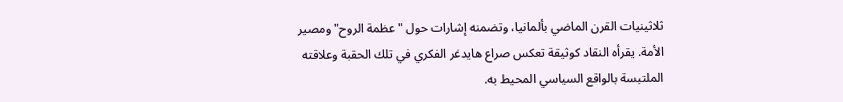ثلاثينيات القرن الماضي بألمانيا، وتضمنه إشارات حول "عظمة الروح" ومصير الأمة. يقرأه النقاد كوثيقة تعكس صراع هايدغر الفكري في تلك الحقبة وعلاقته الملتبسة بالواقع السياسي المحيط به.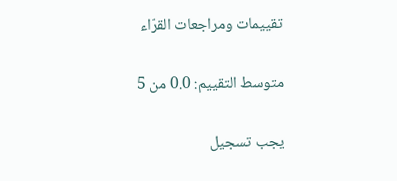تقييمات ومراجعات القرّاء

متوسط التقييم: 0.0 من 5

يجب تسجيل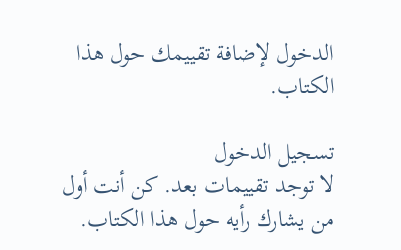الدخول لإضافة تقييمك حول هذا الكتاب.

تسجيل الدخول
لا توجد تقييمات بعد. كن أنت أول من يشارك رأيه حول هذا الكتاب.